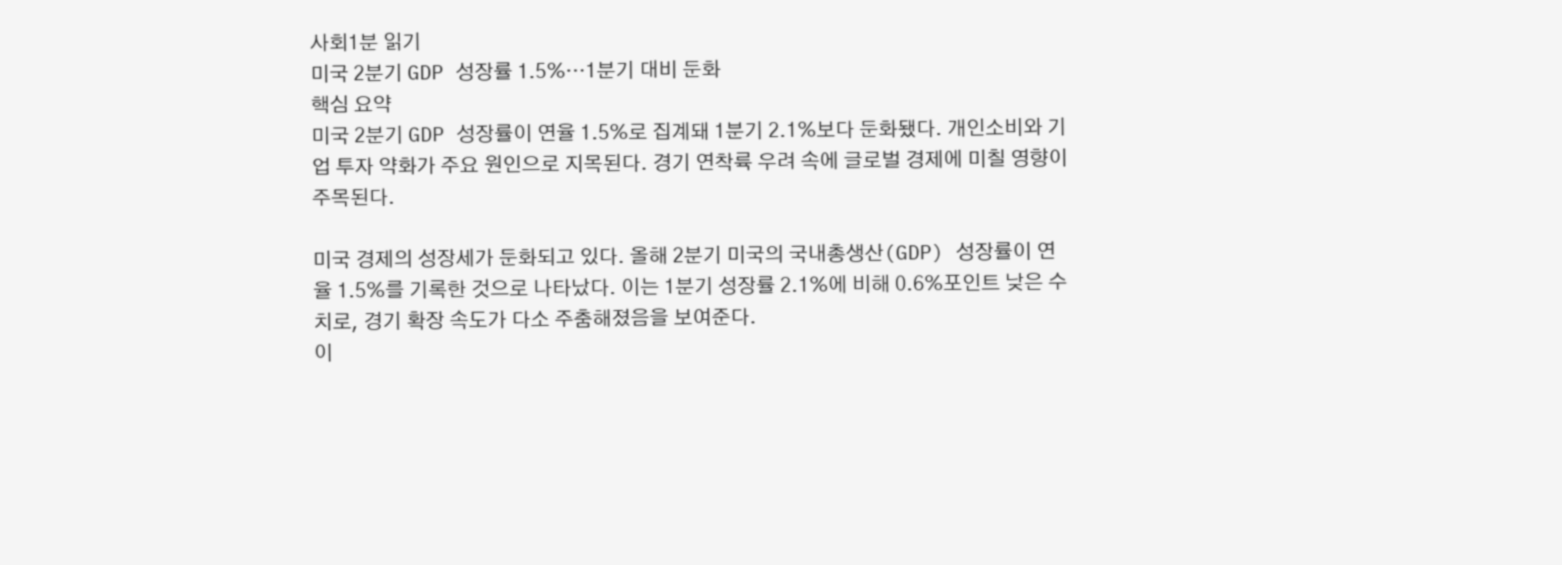사회1분 읽기
미국 2분기 GDP 성장률 1.5%…1분기 대비 둔화
핵심 요약
미국 2분기 GDP 성장률이 연율 1.5%로 집계돼 1분기 2.1%보다 둔화됐다. 개인소비와 기업 투자 약화가 주요 원인으로 지목된다. 경기 연착륙 우려 속에 글로벌 경제에 미칠 영향이 주목된다.

미국 경제의 성장세가 둔화되고 있다. 올해 2분기 미국의 국내총생산(GDP) 성장률이 연율 1.5%를 기록한 것으로 나타났다. 이는 1분기 성장률 2.1%에 비해 0.6%포인트 낮은 수치로, 경기 확장 속도가 다소 주춤해졌음을 보여준다.
이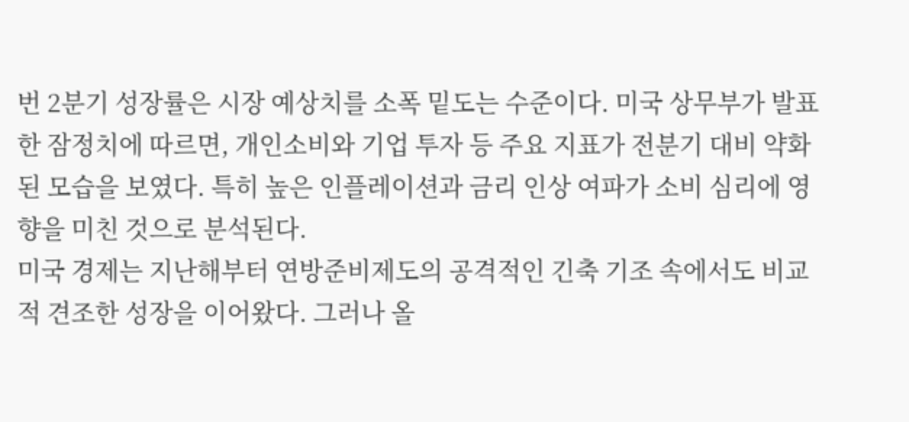번 2분기 성장률은 시장 예상치를 소폭 밑도는 수준이다. 미국 상무부가 발표한 잠정치에 따르면, 개인소비와 기업 투자 등 주요 지표가 전분기 대비 약화된 모습을 보였다. 특히 높은 인플레이션과 금리 인상 여파가 소비 심리에 영향을 미친 것으로 분석된다.
미국 경제는 지난해부터 연방준비제도의 공격적인 긴축 기조 속에서도 비교적 견조한 성장을 이어왔다. 그러나 올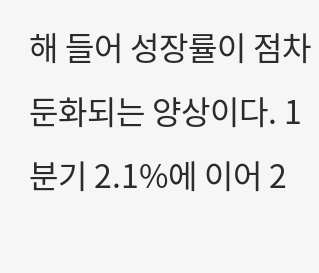해 들어 성장률이 점차 둔화되는 양상이다. 1분기 2.1%에 이어 2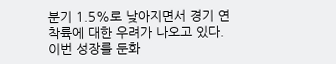분기 1.5%로 낮아지면서 경기 연착륙에 대한 우려가 나오고 있다.
이번 성장률 둔화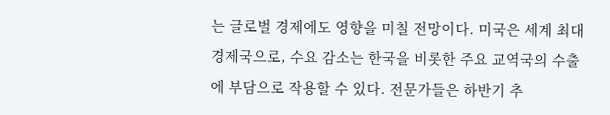는 글로벌 경제에도 영향을 미칠 전망이다. 미국은 세계 최대 경제국으로, 수요 감소는 한국을 비롯한 주요 교역국의 수출에 부담으로 작용할 수 있다. 전문가들은 하반기 추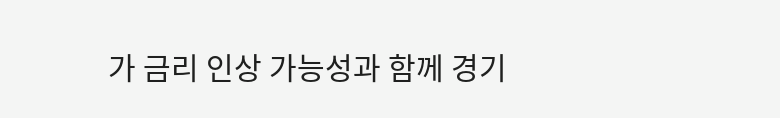가 금리 인상 가능성과 함께 경기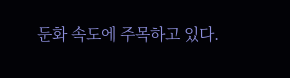둔화 속도에 주목하고 있다.